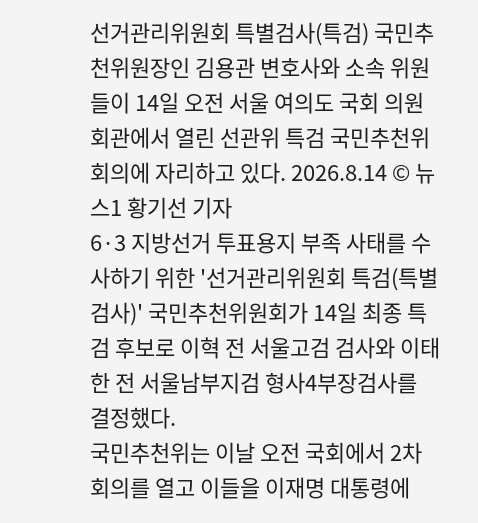선거관리위원회 특별검사(특검) 국민추천위원장인 김용관 변호사와 소속 위원들이 14일 오전 서울 여의도 국회 의원회관에서 열린 선관위 특검 국민추천위 회의에 자리하고 있다. 2026.8.14 © 뉴스1 황기선 기자
6·3 지방선거 투표용지 부족 사태를 수사하기 위한 '선거관리위원회 특검(특별검사)' 국민추천위원회가 14일 최종 특검 후보로 이혁 전 서울고검 검사와 이태한 전 서울남부지검 형사4부장검사를 결정했다.
국민추천위는 이날 오전 국회에서 2차 회의를 열고 이들을 이재명 대통령에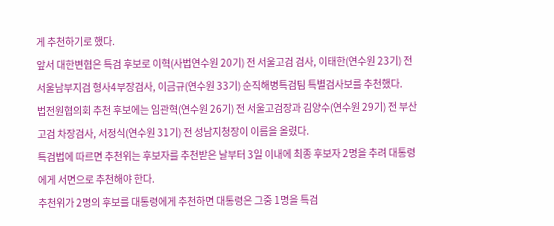게 추천하기로 했다.
앞서 대한변협은 특검 후보로 이혁(사법연수원 20기) 전 서울고검 검사, 이태한(연수원 23기) 전 서울남부지검 형사4부장검사, 이금규(연수원 33기) 순직해병특검팀 특별검사보를 추천했다.
법전원협의회 추천 후보에는 임관혁(연수원 26기) 전 서울고검장과 김양수(연수원 29기) 전 부산고검 차장검사, 서정식(연수원 31기) 전 성남지청장이 이름을 올렸다.
특검법에 따르면 추천위는 후보자를 추천받은 날부터 3일 이내에 최종 후보자 2명을 추려 대통령에게 서면으로 추천해야 한다.
추천위가 2명의 후보를 대통령에게 추천하면 대통령은 그중 1명을 특검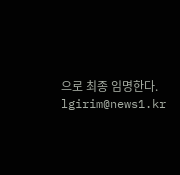으로 최종 임명한다.
lgirim@news1.kr